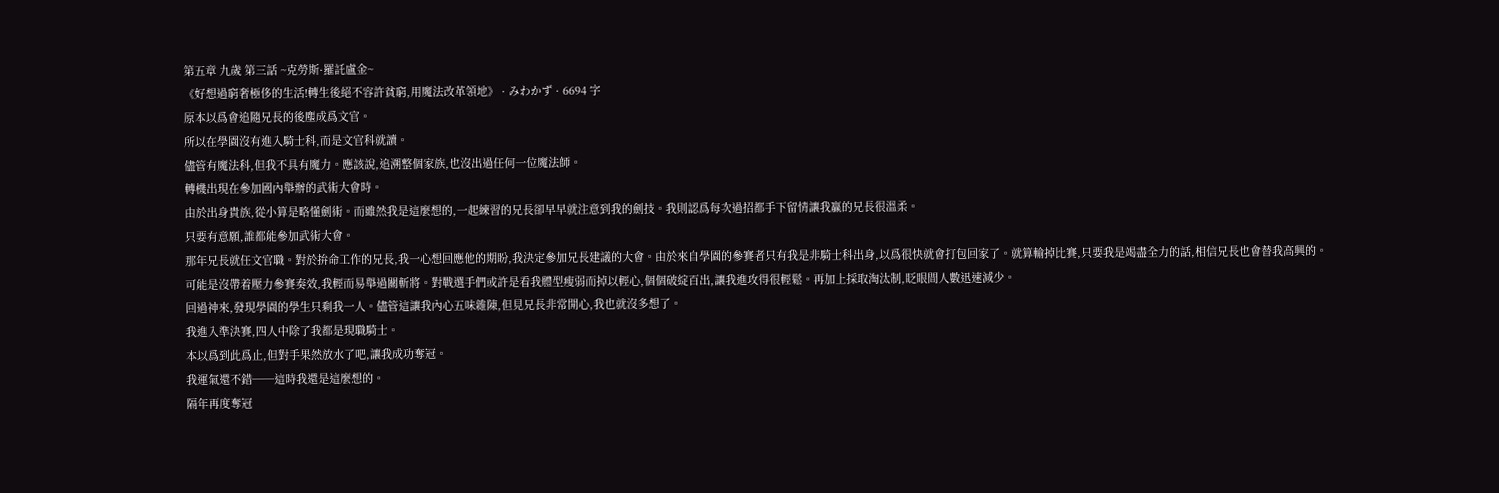第五章 九歲 第三話 ~克勞斯·羅託盧金~
《好想過窮奢極侈的生活!轉生後絕不容許貧窮,用魔法改革領地》 · みわかず · 6694 字
原本以爲會追隨兄長的後塵成爲文官。
所以在學園沒有進入騎士科,而是文官科就讀。
儘管有魔法科,但我不具有魔力。應該說,追溯整個家族,也沒出過任何一位魔法師。
轉機出現在參加國內舉辦的武術大會時。
由於出身貴族,從小算是略懂劍術。而雖然我是這麼想的,一起練習的兄長卻早早就注意到我的劍技。我則認爲每次過招都手下留情讓我贏的兄長很溫柔。
只要有意願,誰都能參加武術大會。
那年兄長就任文官職。對於拚命工作的兄長,我一心想回應他的期盼,我決定參加兄長建議的大會。由於來自學園的參賽者只有我是非騎士科出身,以爲很快就會打包回家了。就算輸掉比賽,只要我是竭盡全力的話,相信兄長也會替我高興的。
可能是沒帶着壓力參賽奏效,我輕而易舉過關斬將。對戰選手們或許是看我體型瘦弱而掉以輕心,個個破綻百出,讓我進攻得很輕鬆。再加上採取淘汰制,眨眼間人數迅速減少。
回過神來,發現學園的學生只剩我一人。儘管這讓我內心五味雜陳,但見兄長非常開心,我也就沒多想了。
我進入準決賽,四人中除了我都是現職騎士。
本以爲到此爲止,但對手果然放水了吧,讓我成功奪冠。
我運氣還不錯──這時我還是這麼想的。
隔年再度奪冠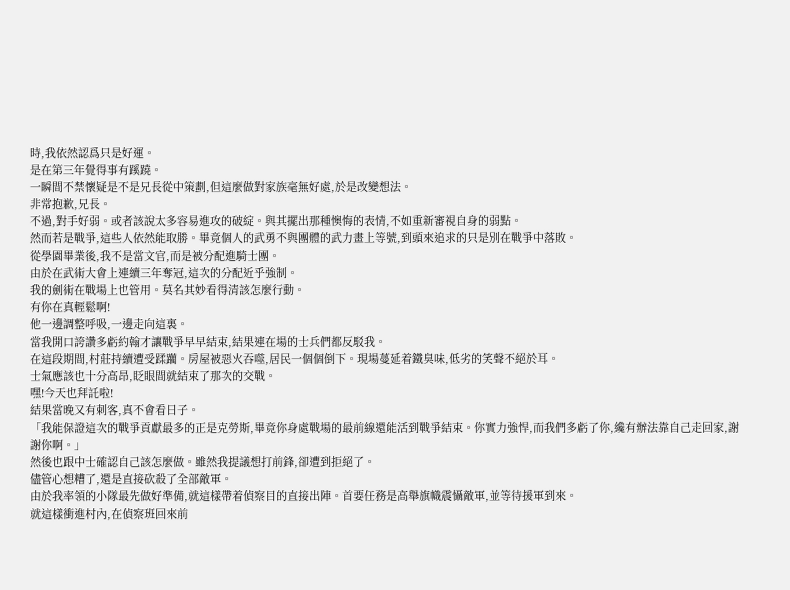時,我依然認爲只是好運。
是在第三年覺得事有蹊蹺。
一瞬間不禁懷疑是不是兄長從中策劃,但這麼做對家族毫無好處,於是改變想法。
非常抱歉,兄長。
不過,對手好弱。或者該說太多容易進攻的破綻。與其擺出那種懊悔的表情,不如重新審視自身的弱點。
然而若是戰爭,這些人依然能取勝。畢竟個人的武勇不與團體的武力畫上等號,到頭來追求的只是別在戰爭中落敗。
從學園畢業後,我不是當文官,而是被分配進騎士團。
由於在武術大會上連續三年奪冠,這次的分配近乎強制。
我的劍術在戰場上也管用。莫名其妙看得清該怎麼行動。
有你在真輕鬆啊!
他一邊調整呼吸,一邊走向這裏。
當我開口誇讚多虧約翰才讓戰爭早早結束,結果連在場的士兵們都反駁我。
在這段期間,村莊持續遭受蹂躪。房屋被惡火吞噬,居民一個個倒下。現場蔓延着鐵臭味,低劣的笑聲不絕於耳。
士氣應該也十分高昂,眨眼間就結束了那次的交戰。
嘿!今天也拜託啦!
結果當晚又有刺客,真不會看日子。
「我能保證這次的戰爭貢獻最多的正是克勞斯,畢竟你身處戰場的最前線還能活到戰爭結束。你實力強悍,而我們多虧了你,纔有辦法靠自己走回家,謝謝你啊。」
然後也跟中士確認自己該怎麼做。雖然我提議想打前鋒,卻遭到拒絕了。
儘管心想糟了,還是直接砍殺了全部敵軍。
由於我率領的小隊最先做好準備,就這樣帶着偵察目的直接出陣。首要任務是高舉旗幟震懾敵軍,並等待援軍到來。
就這樣衝進村內,在偵察班回來前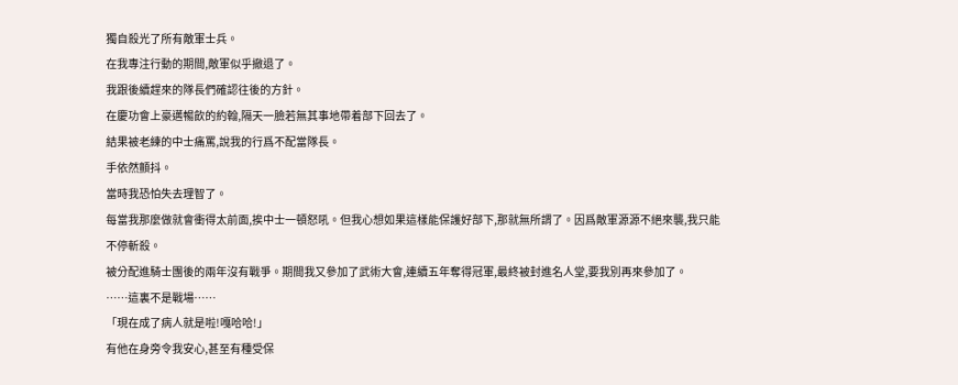獨自殺光了所有敵軍士兵。
在我專注行動的期間,敵軍似乎撤退了。
我跟後續趕來的隊長們確認往後的方針。
在慶功會上豪邁暢飲的約翰,隔天一臉若無其事地帶着部下回去了。
結果被老練的中士痛罵,說我的行爲不配當隊長。
手依然顫抖。
當時我恐怕失去理智了。
每當我那麼做就會衝得太前面,挨中士一頓怒吼。但我心想如果這樣能保護好部下,那就無所謂了。因爲敵軍源源不絕來襲,我只能不停斬殺。
被分配進騎士團後的兩年沒有戰爭。期間我又參加了武術大會,連續五年奪得冠軍,最終被封進名人堂,要我別再來參加了。
……這裏不是戰場……
「現在成了病人就是啦!嘎哈哈!」
有他在身旁令我安心,甚至有種受保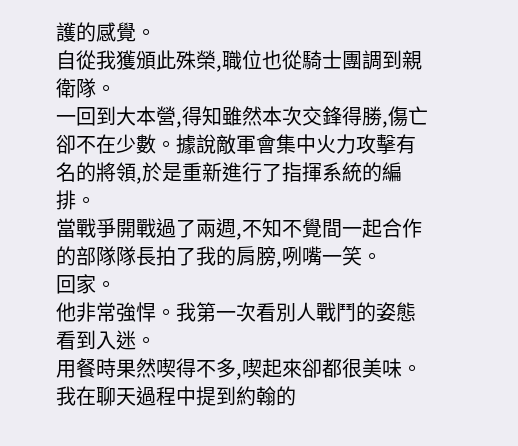護的感覺。
自從我獲頒此殊榮,職位也從騎士團調到親衛隊。
一回到大本營,得知雖然本次交鋒得勝,傷亡卻不在少數。據說敵軍會集中火力攻擊有名的將領,於是重新進行了指揮系統的編排。
當戰爭開戰過了兩週,不知不覺間一起合作的部隊隊長拍了我的肩膀,咧嘴一笑。
回家。
他非常強悍。我第一次看別人戰鬥的姿態看到入迷。
用餐時果然喫得不多,喫起來卻都很美味。我在聊天過程中提到約翰的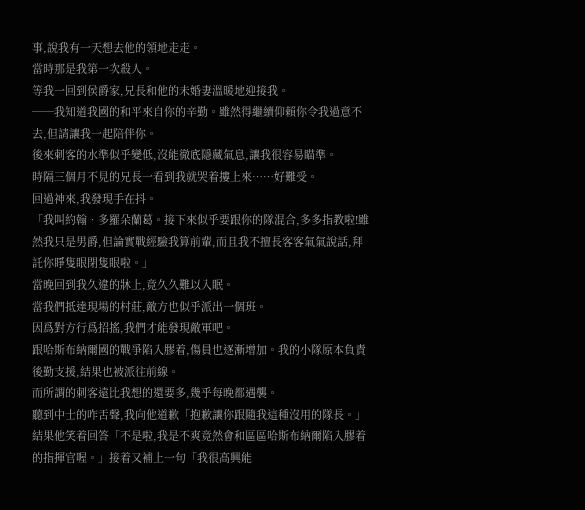事,說我有一天想去他的領地走走。
當時那是我第一次殺人。
等我一回到侯爵家,兄長和他的未婚妻溫暖地迎接我。
──我知道我國的和平來自你的辛勤。雖然得繼續仰賴你令我過意不去,但請讓我一起陪伴你。
後來刺客的水準似乎變低,沒能徹底隱藏氣息,讓我很容易瞄準。
時隔三個月不見的兄長一看到我就哭着摟上來……好難受。
回過神來,我發現手在抖。
「我叫約翰•多羅朵蘭葛。接下來似乎要跟你的隊混合,多多指教啦!雖然我只是男爵,但論實戰經驗我算前輩,而且我不擅長客客氣氣說話,拜託你睜隻眼閉隻眼啦。」
當晚回到我久違的牀上,竟久久難以入眠。
當我們抵達現場的村莊,敵方也似乎派出一個班。
因爲對方行爲招搖,我們才能發現敵軍吧。
跟哈斯布納爾國的戰爭陷入膠着,傷員也逐漸增加。我的小隊原本負責後勤支援,結果也被派往前線。
而所謂的刺客遠比我想的還要多,幾乎每晚都遇襲。
聽到中士的咋舌聲,我向他道歉「抱歉讓你跟隨我這種沒用的隊長。」結果他笑着回答「不是啦,我是不爽竟然會和區區哈斯布納爾陷入膠着的指揮官喔。」接着又補上一句「我很高興能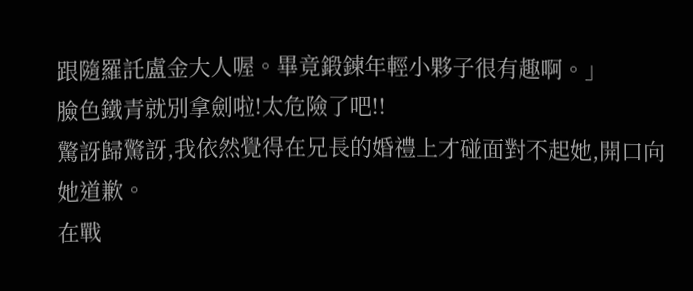跟隨羅託盧金大人喔。畢竟鍛鍊年輕小夥子很有趣啊。」
臉色鐵青就別拿劍啦!太危險了吧!!
驚訝歸驚訝,我依然覺得在兄長的婚禮上才碰面對不起她,開口向她道歉。
在戰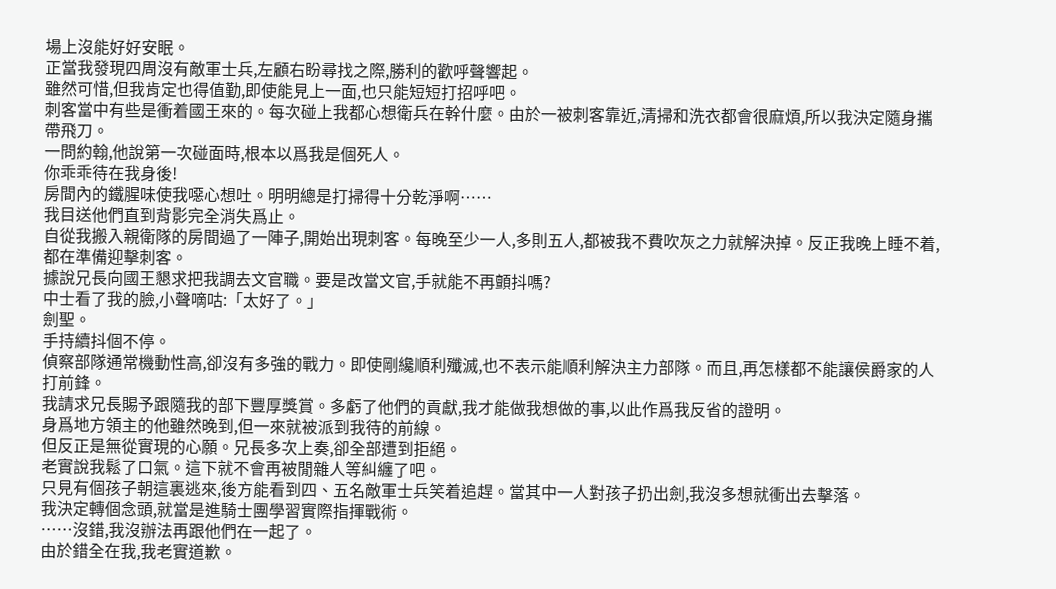場上沒能好好安眠。
正當我發現四周沒有敵軍士兵,左顧右盼尋找之際,勝利的歡呼聲響起。
雖然可惜,但我肯定也得值勤,即使能見上一面,也只能短短打招呼吧。
刺客當中有些是衝着國王來的。每次碰上我都心想衛兵在幹什麼。由於一被刺客靠近,清掃和洗衣都會很麻煩,所以我決定隨身攜帶飛刀。
一問約翰,他說第一次碰面時,根本以爲我是個死人。
你乖乖待在我身後!
房間內的鐵腥味使我噁心想吐。明明總是打掃得十分乾淨啊……
我目送他們直到背影完全消失爲止。
自從我搬入親衛隊的房間過了一陣子,開始出現刺客。每晚至少一人,多則五人,都被我不費吹灰之力就解決掉。反正我晚上睡不着,都在準備迎擊刺客。
據說兄長向國王懇求把我調去文官職。要是改當文官,手就能不再顫抖嗎?
中士看了我的臉,小聲嘀咕:「太好了。」
劍聖。
手持續抖個不停。
偵察部隊通常機動性高,卻沒有多強的戰力。即使剛纔順利殲滅,也不表示能順利解決主力部隊。而且,再怎樣都不能讓侯爵家的人打前鋒。
我請求兄長賜予跟隨我的部下豐厚獎賞。多虧了他們的貢獻,我才能做我想做的事,以此作爲我反省的證明。
身爲地方領主的他雖然晚到,但一來就被派到我待的前線。
但反正是無從實現的心願。兄長多次上奏,卻全部遭到拒絕。
老實說我鬆了口氣。這下就不會再被閒雜人等糾纏了吧。
只見有個孩子朝這裏逃來,後方能看到四、五名敵軍士兵笑着追趕。當其中一人對孩子扔出劍,我沒多想就衝出去擊落。
我決定轉個念頭,就當是進騎士團學習實際指揮戰術。
……沒錯,我沒辦法再跟他們在一起了。
由於錯全在我,我老實道歉。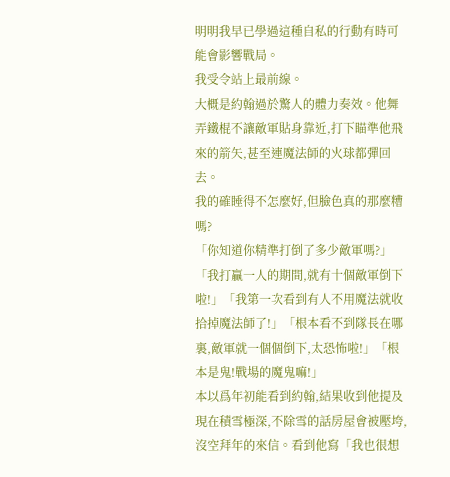明明我早已學過這種自私的行動有時可能會影響戰局。
我受令站上最前線。
大概是約翰過於驚人的體力奏效。他舞弄鐵棍不讓敵軍貼身靠近,打下瞄準他飛來的箭矢,甚至連魔法師的火球都彈回去。
我的確睡得不怎麼好,但臉色真的那麼糟嗎?
「你知道你精準打倒了多少敵軍嗎?」「我打贏一人的期間,就有十個敵軍倒下啦!」「我第一次看到有人不用魔法就收拾掉魔法師了!」「根本看不到隊長在哪裏,敵軍就一個個倒下,太恐怖啦!」「根本是鬼!戰場的魔鬼嘛!」
本以爲年初能看到約翰,結果收到他提及現在積雪極深,不除雪的話房屋會被壓垮,沒空拜年的來信。看到他寫「我也很想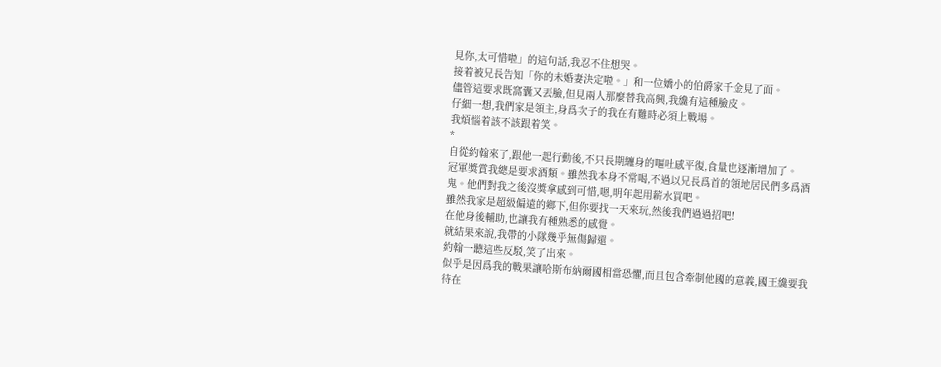見你,太可惜啦」的這句話,我忍不住想哭。
接着被兄長告知「你的未婚妻決定啦。」和一位嬌小的伯爵家千金見了面。
儘管這要求既窩囊又丟臉,但見兩人那麼替我高興,我纔有這種臉皮。
仔細一想,我們家是領主,身爲次子的我在有難時必須上戰場。
我煩惱着該不該跟着笑。
*
自從約翰來了,跟他一起行動後,不只長期纏身的嘔吐感平復,食量也逐漸增加了。
冠軍獎賞我總是要求酒類。雖然我本身不常喝,不過以兄長爲首的領地居民們多爲酒鬼。他們對我之後沒獎拿感到可惜,嗯,明年起用薪水買吧。
雖然我家是超級偏遠的鄉下,但你要找一天來玩,然後我們過過招吧!
在他身後輔助,也讓我有種熟悉的感覺。
就結果來說,我帶的小隊幾乎無傷歸還。
約翰一聽這些反駁,笑了出來。
似乎是因爲我的戰果讓哈斯布納爾國相當恐懼,而且包含牽制他國的意義,國王纔要我待在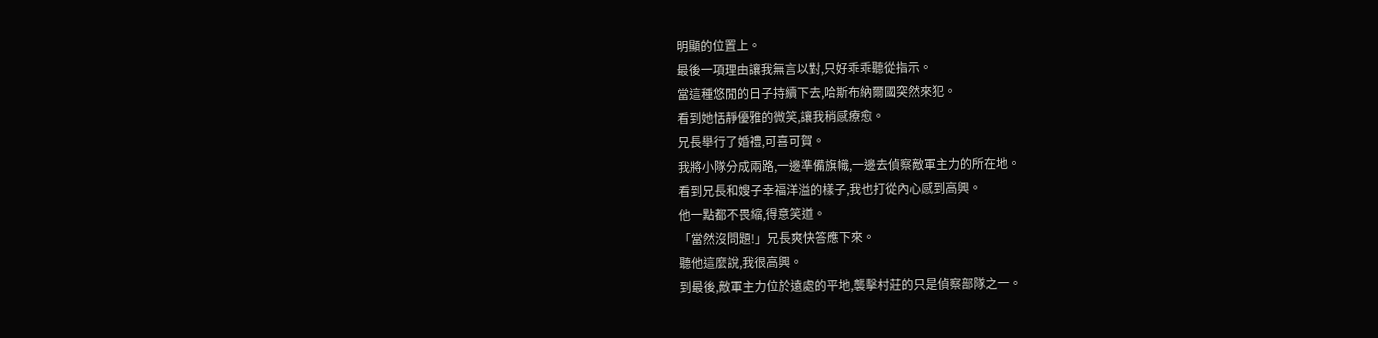明顯的位置上。
最後一項理由讓我無言以對,只好乖乖聽從指示。
當這種悠閒的日子持續下去,哈斯布納爾國突然來犯。
看到她恬靜優雅的微笑,讓我稍感療愈。
兄長舉行了婚禮,可喜可賀。
我將小隊分成兩路,一邊準備旗幟,一邊去偵察敵軍主力的所在地。
看到兄長和嫂子幸福洋溢的樣子,我也打從內心感到高興。
他一點都不畏縮,得意笑道。
「當然沒問題!」兄長爽快答應下來。
聽他這麼說,我很高興。
到最後,敵軍主力位於遠處的平地,襲擊村莊的只是偵察部隊之一。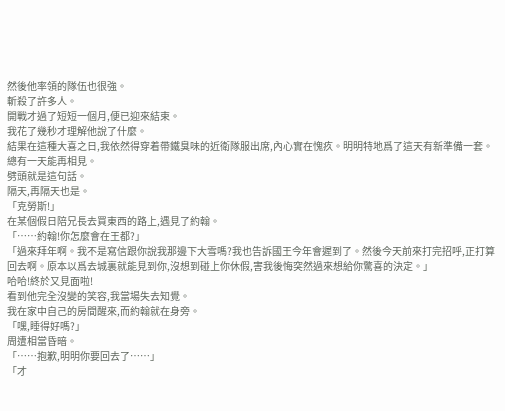然後他率領的隊伍也很強。
斬殺了許多人。
開戰才過了短短一個月,便已迎來結束。
我花了幾秒才理解他說了什麼。
結果在這種大喜之日,我依然得穿着帶鐵臭味的近衛隊服出席,內心實在愧疚。明明特地爲了這天有新準備一套。
總有一天能再相見。
劈頭就是這句話。
隔天,再隔天也是。
「克勞斯!」
在某個假日陪兄長去買東西的路上,遇見了約翰。
「……約翰!你怎麼會在王都?」
「過來拜年啊。我不是寫信跟你說我那邊下大雪嗎?我也告訴國王今年會遲到了。然後今天前來打完招呼,正打算回去啊。原本以爲去城裏就能見到你,沒想到碰上你休假,害我後悔突然過來想給你驚喜的決定。」
哈哈!終於又見面啦!
看到他完全沒變的笑容,我當場失去知覺。
我在家中自己的房間醒來,而約翰就在身旁。
「嘿,睡得好嗎?」
周遭相當昏暗。
「……抱歉,明明你要回去了……」
「才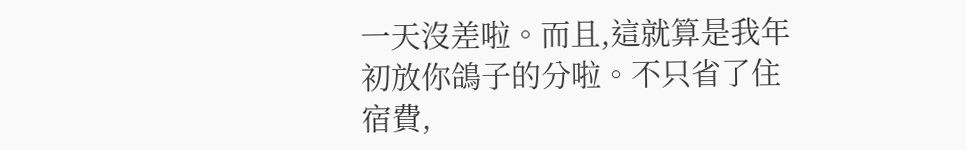一天沒差啦。而且,這就算是我年初放你鴿子的分啦。不只省了住宿費,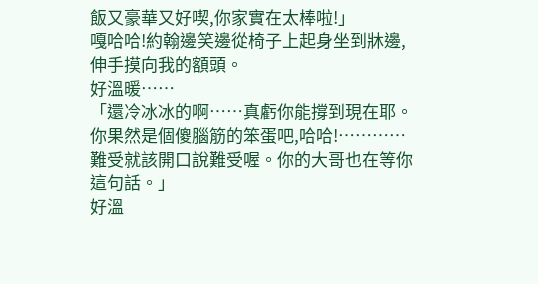飯又豪華又好喫,你家實在太棒啦!」
嘎哈哈!約翰邊笑邊從椅子上起身坐到牀邊,伸手摸向我的額頭。
好溫暖……
「還冷冰冰的啊……真虧你能撐到現在耶。你果然是個傻腦筋的笨蛋吧,哈哈!…………難受就該開口說難受喔。你的大哥也在等你這句話。」
好溫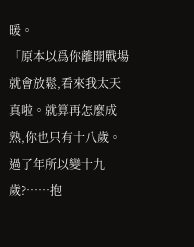暖。
「原本以爲你離開戰場就會放鬆,看來我太天真啦。就算再怎麼成熟,你也只有十八歲。過了年所以變十九歲?……抱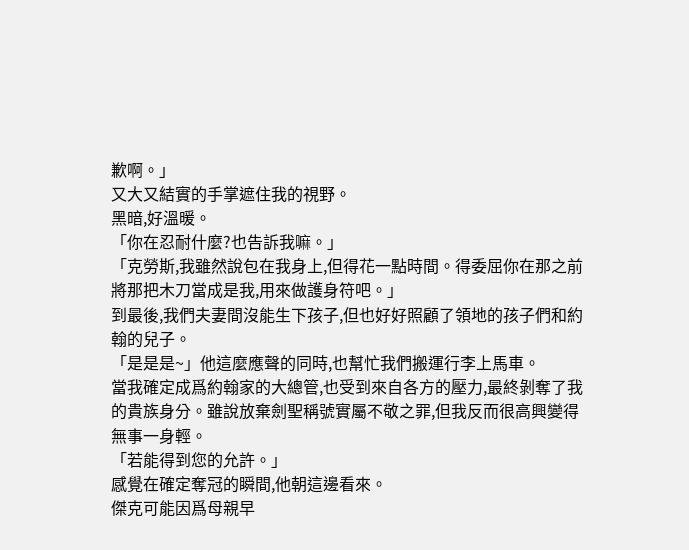歉啊。」
又大又結實的手掌遮住我的視野。
黑暗,好溫暖。
「你在忍耐什麼?也告訴我嘛。」
「克勞斯,我雖然說包在我身上,但得花一點時間。得委屈你在那之前將那把木刀當成是我,用來做護身符吧。」
到最後,我們夫妻間沒能生下孩子,但也好好照顧了領地的孩子們和約翰的兒子。
「是是是~」他這麼應聲的同時,也幫忙我們搬運行李上馬車。
當我確定成爲約翰家的大總管,也受到來自各方的壓力,最終剝奪了我的貴族身分。雖說放棄劍聖稱號實屬不敬之罪,但我反而很高興變得無事一身輕。
「若能得到您的允許。」
感覺在確定奪冠的瞬間,他朝這邊看來。
傑克可能因爲母親早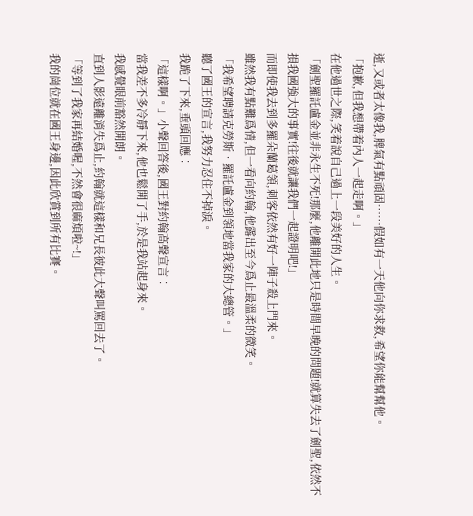逝,又或者太像我,脾氣有點頑固……假如有一天他向你求救,希望你能幫幫他。
「抱歉,但我想帶着內人一起走啊。」
在他過世之際,笑着說自己過上一段美好的人生。
「劍聖羅託盧金並非永生不死!那麼,他離開此地只是時間早晚的問題!就算失去了劍聖,依然不損我國強大的事實!往後就讓我們一起證明吧!」
而即使我去到多羅朵蘭葛領,刺客依然有好一陣子殺上門來。
雖然我有點難爲情,但一看向約翰,他露出至今爲止最溫柔的微笑。
「我希望聘請克勞斯•羅託盧金到領地當我家的大總管。」
聽了國王的宣言,我努力忍住不掉淚。
我跪了下來,垂頭回應︰
「這樣啊。」小聲回答後,國王對約翰高聲宣言︰
當我差不多冷靜下來,他也鬆開了手,於是我站起身來。
我感覺眼前豁然開朗。
直到人影遠離消失爲止,約翰就這樣和兄長彼此大聲叫罵回去了。
「等到了我家再結婚喔,不然會很麻煩啦~!」
我的崗位就在國王身邊,因此欣賞到所有比賽。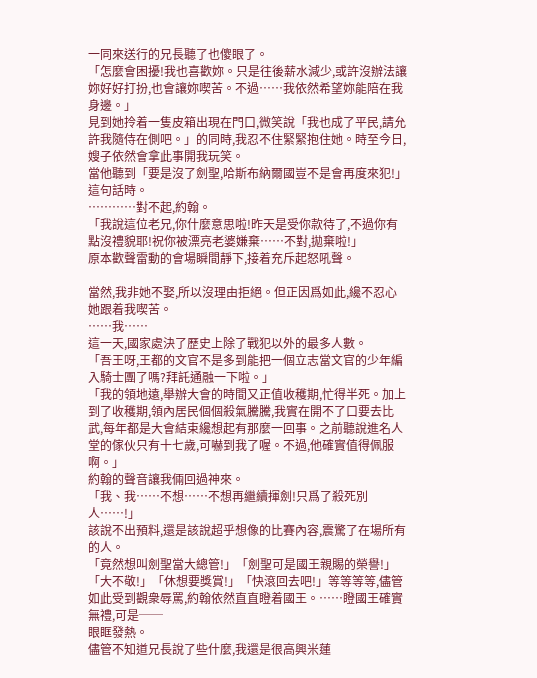一同來送行的兄長聽了也傻眼了。
「怎麼會困擾!我也喜歡妳。只是往後薪水減少,或許沒辦法讓妳好好打扮,也會讓妳喫苦。不過……我依然希望妳能陪在我身邊。」
見到她拎着一隻皮箱出現在門口,微笑說「我也成了平民,請允許我隨侍在側吧。」的同時,我忍不住緊緊抱住她。時至今日,嫂子依然會拿此事開我玩笑。
當他聽到「要是沒了劍聖,哈斯布納爾國豈不是會再度來犯!」這句話時。
…………對不起,約翰。
「我說這位老兄,你什麼意思啦!昨天是受你款待了,不過你有點沒禮貌耶!祝你被漂亮老婆嫌棄……不對,拋棄啦!」
原本歡聲雷動的會場瞬間靜下,接着充斥起怒吼聲。

當然,我非她不娶,所以沒理由拒絕。但正因爲如此,纔不忍心她跟着我喫苦。
……我……
這一天,國家處決了歷史上除了戰犯以外的最多人數。
「吾王呀,王都的文官不是多到能把一個立志當文官的少年編入騎士團了嗎?拜託通融一下啦。」
「我的領地遠,舉辦大會的時間又正值收穫期,忙得半死。加上到了收穫期,領內居民個個殺氣騰騰,我實在開不了口要去比武,每年都是大會結束纔想起有那麼一回事。之前聽說進名人堂的傢伙只有十七歲,可嚇到我了喔。不過,他確實值得佩服啊。」
約翰的聲音讓我倆回過神來。
「我、我……不想……不想再繼續揮劍!只爲了殺死別人……!」
該說不出預料,還是該說超乎想像的比賽內容,震驚了在場所有的人。
「竟然想叫劍聖當大總管!」「劍聖可是國王親賜的榮譽!」「大不敬!」「休想要獎賞!」「快滾回去吧!」等等等等,儘管如此受到觀衆辱罵,約翰依然直直瞪着國王。……瞪國王確實無禮,可是──
眼眶發熱。
儘管不知道兄長說了些什麼,我還是很高興米蓮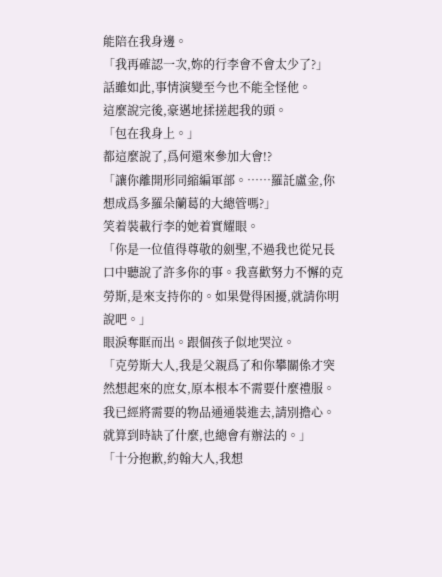能陪在我身邊。
「我再確認一次,妳的行李會不會太少了?」
話雖如此,事情演變至今也不能全怪他。
這麼說完後,豪邁地揉搓起我的頭。
「包在我身上。」
都這麼說了,爲何還來參加大會!?
「讓你離開形同縮編軍部。……羅託盧金,你想成爲多羅朵蘭葛的大總管嗎?」
笑着裝載行李的她着實耀眼。
「你是一位值得尊敬的劍聖,不過我也從兄長口中聽說了許多你的事。我喜歡努力不懈的克勞斯,是來支持你的。如果覺得困擾,就請你明說吧。」
眼淚奪眶而出。跟個孩子似地哭泣。
「克勞斯大人,我是父親爲了和你攀關係才突然想起來的庶女,原本根本不需要什麼禮服。我已經將需要的物品通通裝進去,請別擔心。就算到時缺了什麼,也總會有辦法的。」
「十分抱歉,約翰大人,我想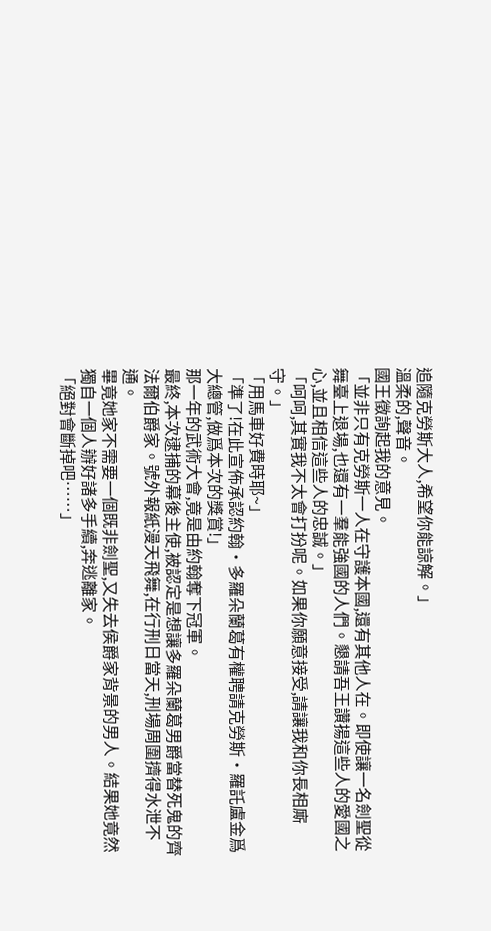追隨克勞斯大人,希望你能諒解。」
溫柔的,聲音。
國王徵詢起我的意見。
「並非只有克勞斯一人在守護本國,還有其他人在。即使讓一名劍聖從舞臺上退場,也還有一羣能強國的人們。懇請吾王讚揚這些人的愛國之心,並且相信這些人的忠誠。」
「呵呵,其實我不太會打扮呢。如果你願意接受,請讓我和你長相廝守。」
「用馬車好費時耶~」
「準了!在此宣佈承認約翰•多羅朵蘭葛有權聘請克勞斯•羅託盧金爲大總管,做爲本次的獎賞!」
那一年的武術大會,竟是由約翰奪下冠軍。
最終,本次逮捕的幕後主使,被認定是想讓多羅朵蘭葛男爵當替死鬼的齊法爾伯爵家。號外報紙漫天飛舞,在行刑日當天,刑場周圍擠得水泄不通。
畢竟她家不需要一個既非劍聖,又失去侯爵家背景的男人。結果她竟然獨自一個人辦好諸多手續,奔逃離家。
「絕對會斷掉吧……」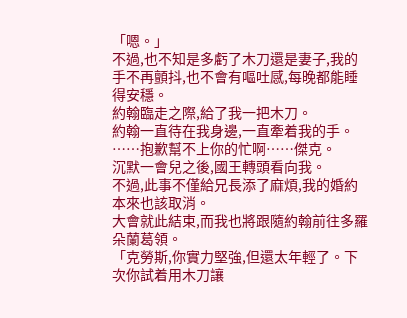「嗯。」
不過,也不知是多虧了木刀還是妻子,我的手不再顫抖,也不會有嘔吐感,每晚都能睡得安穩。
約翰臨走之際,給了我一把木刀。
約翰一直待在我身邊,一直牽着我的手。
……抱歉幫不上你的忙啊……傑克。
沉默一會兒之後,國王轉頭看向我。
不過,此事不僅給兄長添了麻煩,我的婚約本來也該取消。
大會就此結束,而我也將跟隨約翰前往多羅朵蘭葛領。
「克勞斯,你實力堅強,但還太年輕了。下次你試着用木刀讓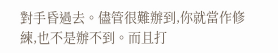對手昏過去。儘管很難辦到,你就當作修練,也不是辦不到。而且打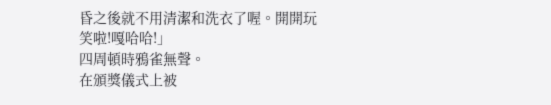昏之後就不用清潔和洗衣了喔。開開玩笑啦!嘎哈哈!」
四周頓時鴉雀無聲。
在頒獎儀式上被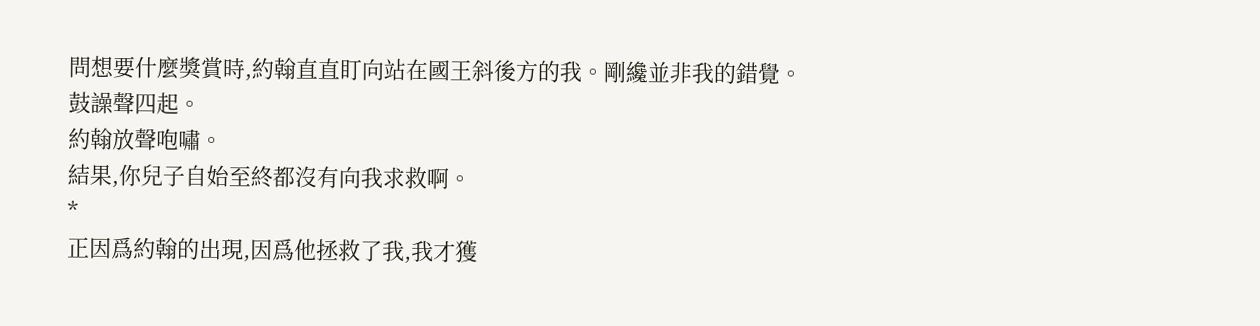問想要什麼獎賞時,約翰直直盯向站在國王斜後方的我。剛纔並非我的錯覺。
鼓譟聲四起。
約翰放聲咆嘯。
結果,你兒子自始至終都沒有向我求救啊。
*
正因爲約翰的出現,因爲他拯救了我,我才獲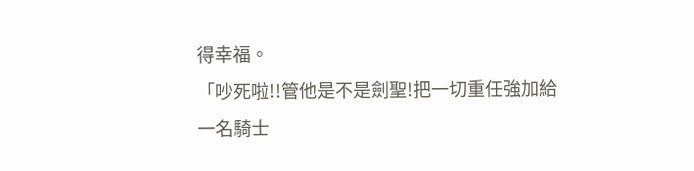得幸福。
「吵死啦!!管他是不是劍聖!把一切重任強加給一名騎士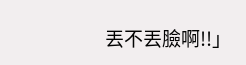丟不丟臉啊!!」